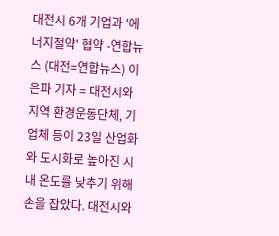대전시 6개 기업과 '에너지절약' 협약 -연합뉴스 (대전=연합뉴스) 이은파 기자 = 대전시와 지역 환경운동단체, 기업체 등이 23일 산업화와 도시화로 높아진 시내 온도를 낮추기 위해 손을 잡았다. 대전시와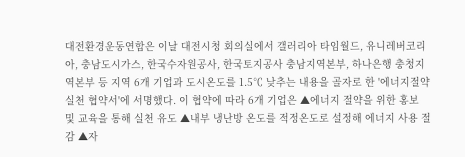대전환경운동연합은 이날 대전시청 회의실에서 갤러리아 타임월드, 유니레버코리아, 충남도시가스, 한국수자원공사, 한국토지공사 충남지역본부, 하나은행 충청지역본부 등 지역 6개 기업과 도시온도를 1.5℃ 낮추는 내용을 골자로 한 '에너지절약 실천 협약서'에 서명했다. 이 협약에 따라 6개 기업은 ▲에너지 절약을 위한 홍보 및 교육을 통해 실천 유도 ▲내부 냉난방 온도를 적정온도로 설정해 에너지 사용 절감 ▲자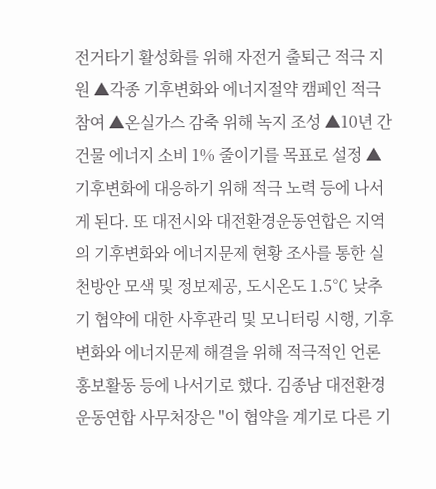전거타기 활성화를 위해 자전거 출퇴근 적극 지원 ▲각종 기후변화와 에너지절약 캠페인 적극 참여 ▲온실가스 감축 위해 녹지 조성 ▲10년 간 건물 에너지 소비 1% 줄이기를 목표로 설정 ▲기후변화에 대응하기 위해 적극 노력 등에 나서게 된다. 또 대전시와 대전환경운동연합은 지역의 기후변화와 에너지문제 현황 조사를 통한 실천방안 모색 및 정보제공, 도시온도 1.5℃ 낮추기 협약에 대한 사후관리 및 모니터링 시행, 기후변화와 에너지문제 해결을 위해 적극적인 언론 홍보활동 등에 나서기로 했다. 김종남 대전환경운동연합 사무처장은 "이 협약을 계기로 다른 기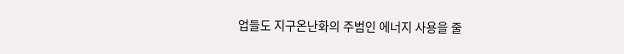업들도 지구온난화의 주범인 에너지 사용을 줄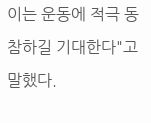이는 운동에 적극 동참하길 기대한다"고 말했다.